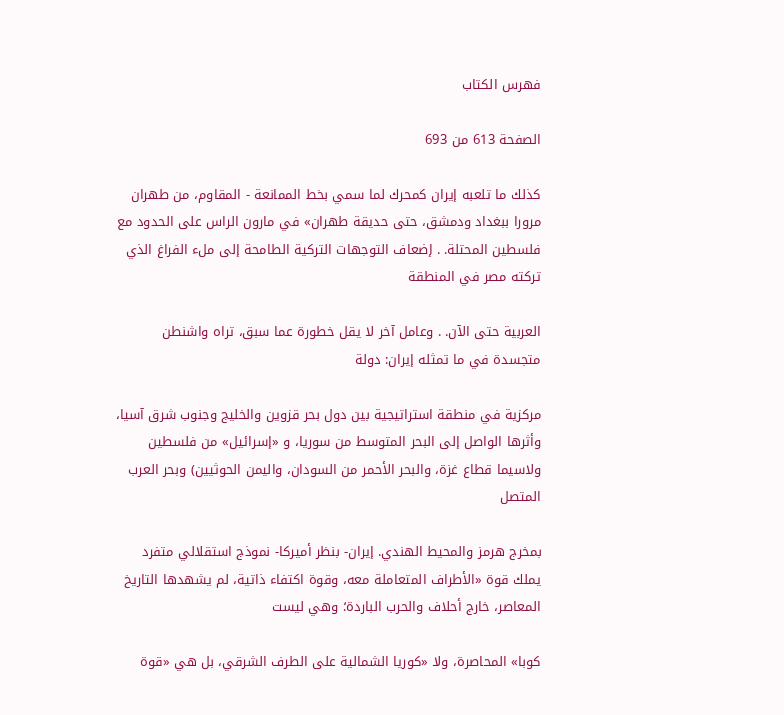فهرس الكتاب

الصفحة 613 من 693

كذلك ما تلعبه إيران كمحرك لما سمي بخط الممانعة - المقاوم، من طهران مرورا ببغداد ودمشق، حتى حديقة طهران» في مارون الراس على الحدود مع فلسطين المحتلة. . إضعاف التوجهات التركية الطامحة إلى ملء الفراغ الذي تركته مصر في المنطقة

العربية حتى الآن. . وعامل آخر لا يقل خطورة عما سبق، تراه واشنطن متجسدة في ما تمثله إيران: دولة

مركزية في منطقة استراتيجية بين دول بحر قزوين والخليج وجنوب شرق آسيا، وأثرها الواصل إلى البحر المتوسط من سوريا، و «إسرائيل» من فلسطين ولاسيما قطاع غزة، والبحر الأحمر من السودان، واليمن الحوثيين) وبحر العرب المتصل

بمخرج هرمز والمحيط الهندي. إيران- بنظر أميركا- نموذج استقلالي متفرد يملك قوة «الأطراف المتعاملة معه، وقوة اكتفاء ذاتية، لم يشهدها التاريخ المعاصر، خارج أحلاف والحرب الباردة؛ وهي ليست

كوبا» المحاصرة، ولا «كوريا الشمالية على الطرف الشرقي، بل هي «قوة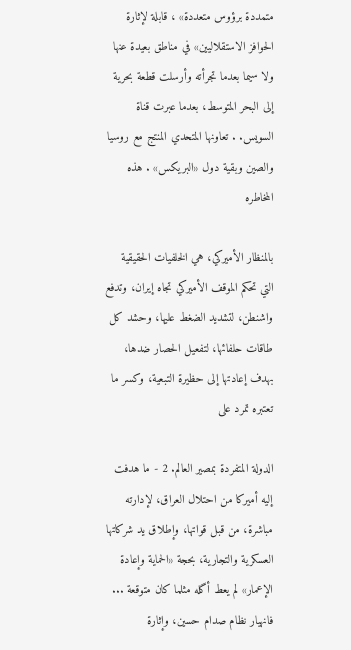متمددة برؤوس متعددة» ، قابلة لإثارة الحوافز الاستقلاليين» في مناطق بعيدة عنها ولا سيما بعدما تجرأته وأرسلت قطعة بحرية إلى البحر المتوسط، بعدما عبرت قناة السويس. . تعاونها المتحدي المنتج مع روسيا والصين وبقية دول «البريكس» . هذه المخاطره

بالمنظار الأميركي، هي الخلفيات الحقيقية التي تحكم الموقف الأميركي تجاه إيران، وتدفع واشنطن، لتشديد الضغط عليها، وحشد كل طاقات حلفائها، لتفعيل الحصار ضدها، بهدف إعادتها إلى حظيرة التبعية، وكسر ما تعتبره تمرد على

الدولة المتفردة بمصير العالم. 2 - ما هدفت إليه أميركا من احتلال العراق، لإدارته مباشرة، من قبل قواتها، وإطلاق يد شركاتها العسكرية والتجارية، بحجة «الحماية وإعادة الإعمار» لم يعط أگله مثلما كان متوقعة ... فانهيار نظام صدام حسين، وإثارة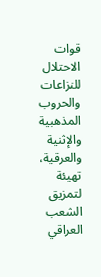قوات الاحتلال للنزاعات والحروب المذهبية والإثنية والعرقية، تهيئة لتمزيق الشعب العراقي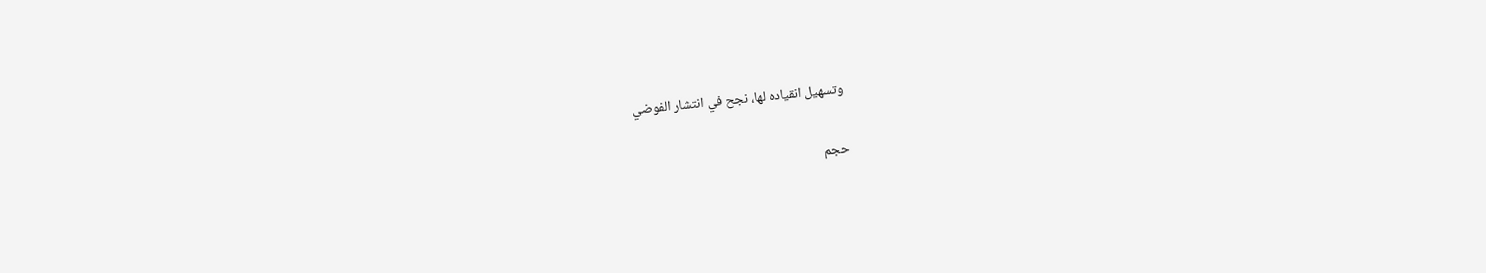وتسهيل انقياده لها، نجح في انتشار الفوضي

حجم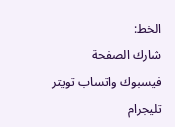الخط:
شارك الصفحة
فيسبوك واتساب تويتر تليجرام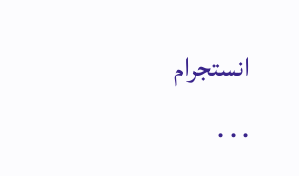انستجرام
. . .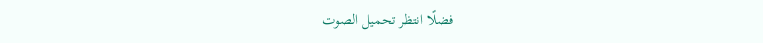فضلًا انتظر تحميل الصوت